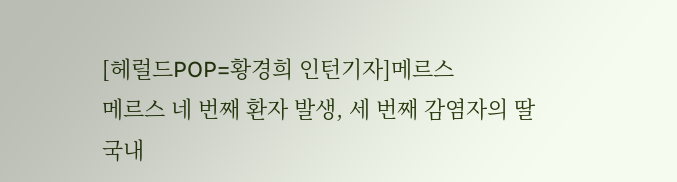[헤럴드POP=황경희 인턴기자]메르스
메르스 네 번째 환자 발생, 세 번째 감염자의 딸
국내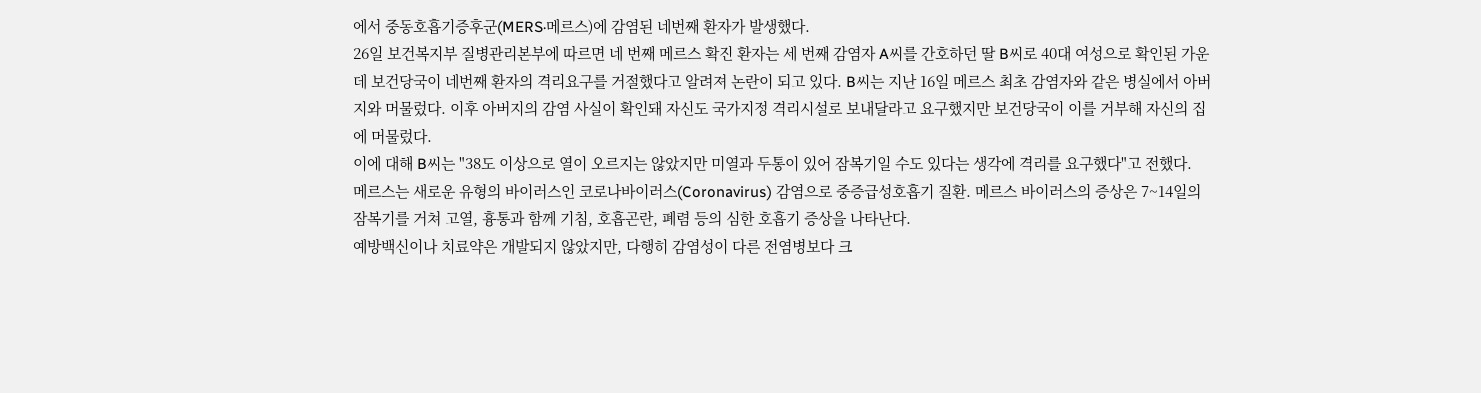에서 중동호흡기증후군(MERS·메르스)에 감염된 네번째 환자가 발생했다.
26일 보건복지부 질병관리본부에 따르면 네 번째 메르스 확진 환자는 세 번째 감염자 A씨를 간호하던 딸 B씨로 40대 여성으로 확인된 가운데 보건당국이 네번째 환자의 격리요구를 거절했다고 알려져 논란이 되고 있다. B씨는 지난 16일 메르스 최초 감염자와 같은 병실에서 아버지와 머물렀다. 이후 아버지의 감염 사실이 확인돼 자신도 국가지정 격리시설로 보내달라고 요구했지만 보건당국이 이를 거부해 자신의 집에 머물렀다.
이에 대해 B씨는 "38도 이상으로 열이 오르지는 않았지만 미열과 두통이 있어 잠복기일 수도 있다는 생각에 격리를 요구했다"고 전했다.
메르스는 새로운 유형의 바이러스인 코로나바이러스(Coronavirus) 감염으로 중증급성호흡기 질환. 메르스 바이러스의 증상은 7~14일의 잠복기를 거쳐 고열, 흉통과 함께 기침, 호흡곤란, 폐렴 등의 심한 호흡기 증상을 나타난다.
예방백신이나 치료약은 개발되지 않았지만, 다행히 감염성이 다른 전염병보다 크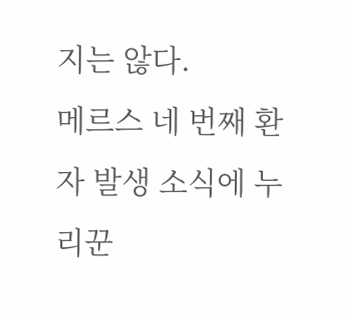지는 않다.
메르스 네 번째 환자 발생 소식에 누리꾼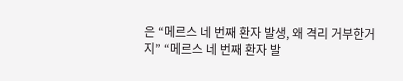은 “메르스 네 번째 환자 발생, 왜 격리 거부한거지” “메르스 네 번째 환자 발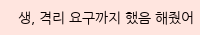생, 격리 요구까지 했음 해줬어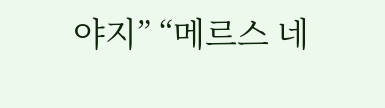야지” “메르스 네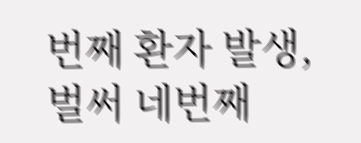번째 환자 발생, 벌써 네번째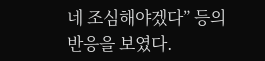네 조심해야겠다” 등의 반응을 보였다.